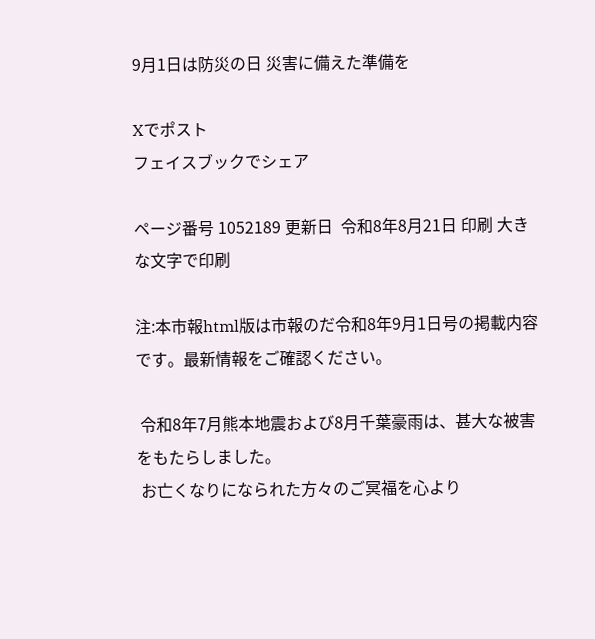9月1日は防災の日 災害に備えた準備を

Xでポスト
フェイスブックでシェア

ページ番号 1052189 更新日  令和8年8月21日 印刷 大きな文字で印刷

注:本市報html版は市報のだ令和8年9月1日号の掲載内容です。最新情報をご確認ください。

 令和8年7月熊本地震および8月千葉豪雨は、甚大な被害をもたらしました。
 お亡くなりになられた方々のご冥福を心より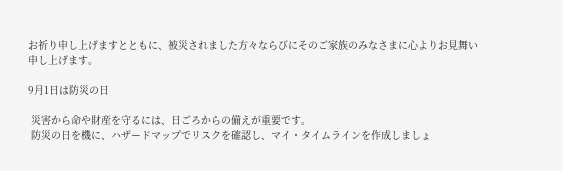お祈り申し上げますとともに、被災されました方々ならびにそのご家族のみなさまに心よりお見舞い申し上げます。

9月1日は防災の日

 災害から命や財産を守るには、日ごろからの備えが重要です。
 防災の日を機に、ハザードマップでリスクを確認し、マイ・タイムラインを作成しましょ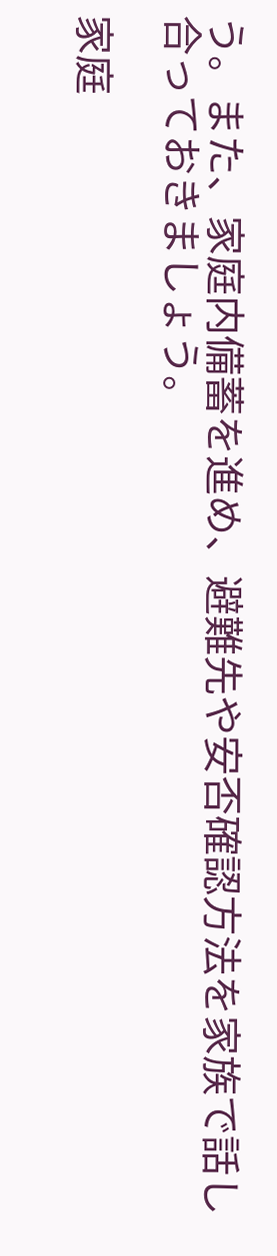う。また、家庭内備蓄を進め、避難先や安否確認方法を家族で話し合っておきましょう。

家庭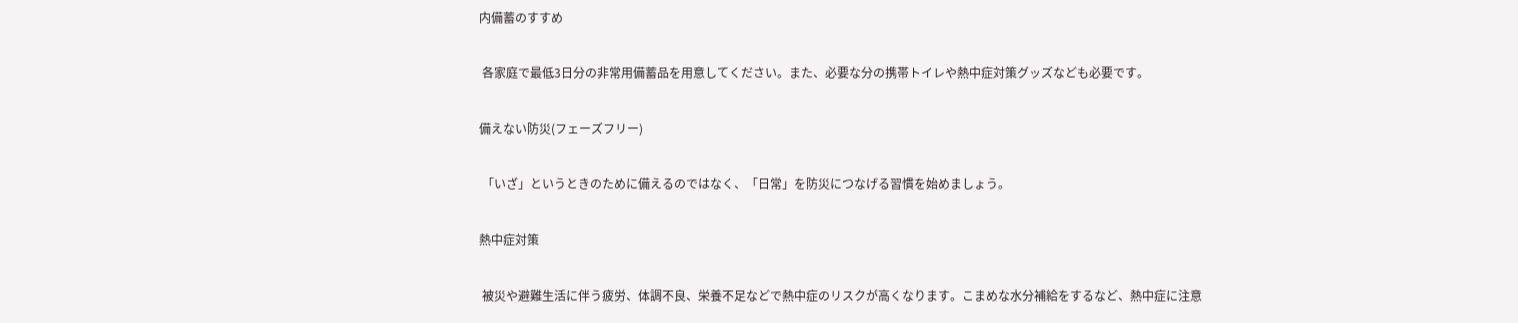内備蓄のすすめ

 各家庭で最低3日分の非常用備蓄品を用意してください。また、必要な分の携帯トイレや熱中症対策グッズなども必要です。

備えない防災(フェーズフリー)

 「いざ」というときのために備えるのではなく、「日常」を防災につなげる習慣を始めましょう。

熱中症対策

 被災や避難生活に伴う疲労、体調不良、栄養不足などで熱中症のリスクが高くなります。こまめな水分補給をするなど、熱中症に注意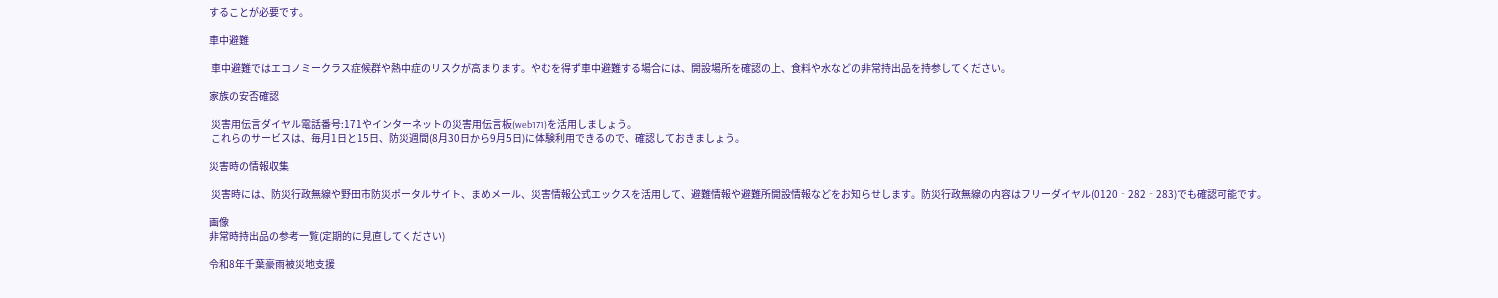することが必要です。

車中避難

 車中避難ではエコノミークラス症候群や熱中症のリスクが高まります。やむを得ず車中避難する場合には、開設場所を確認の上、食料や水などの非常持出品を持参してください。

家族の安否確認

 災害用伝言ダイヤル電話番号:171やインターネットの災害用伝言板(web171)を活用しましょう。
 これらのサービスは、毎月1日と15日、防災週間(8月30日から9月5日)に体験利用できるので、確認しておきましょう。

災害時の情報収集

 災害時には、防災行政無線や野田市防災ポータルサイト、まめメール、災害情報公式エックスを活用して、避難情報や避難所開設情報などをお知らせします。防災行政無線の内容はフリーダイヤル(0120‐282‐283)でも確認可能です。

画像
非常時持出品の参考一覧(定期的に見直してください)

令和8年千葉豪雨被災地支援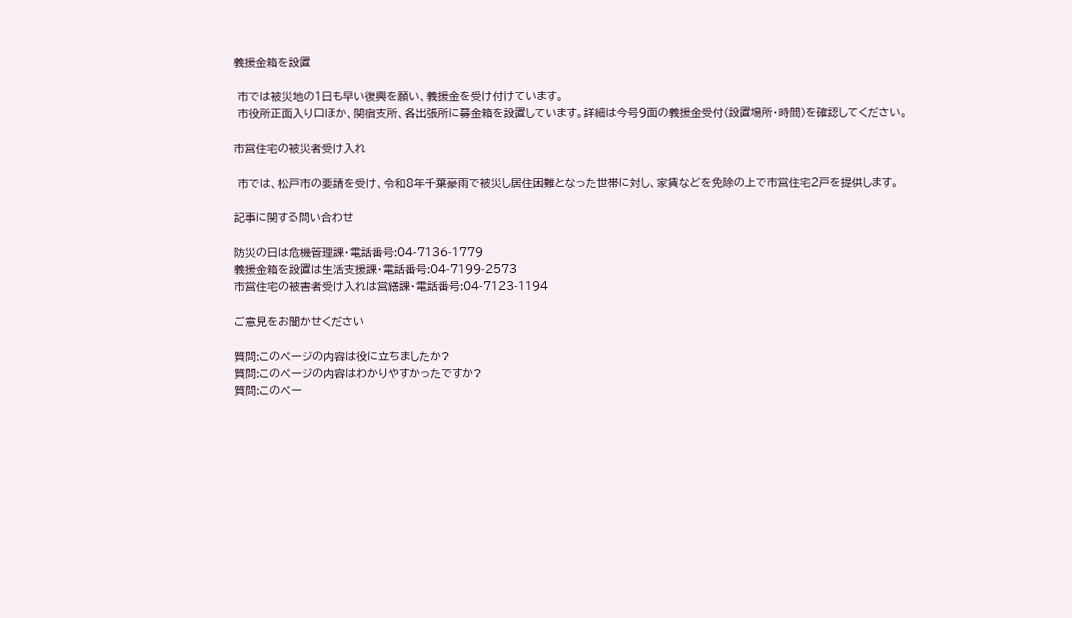義援金箱を設置

 市では被災地の1日も早い復興を願い、義援金を受け付けています。
 市役所正面入り口ほか、関宿支所、各出張所に募金箱を設置しています。詳細は今号9面の義援金受付(設置場所・時間)を確認してください。

市営住宅の被災者受け入れ

 市では、松戸市の要請を受け、令和8年千葉豪雨で被災し居住困難となった世帯に対し、家賃などを免除の上で市営住宅2戸を提供します。

記事に関する問い合わせ

防災の日は危機管理課・電話番号:04-7136-1779
義援金箱を設置は生活支援課・電話番号:04-7199-2573
市営住宅の被害者受け入れは営繕課・電話番号:04-7123-1194

ご意見をお聞かせください

質問:このページの内容は役に立ちましたか?
質問:このページの内容はわかりやすかったですか?
質問:このペー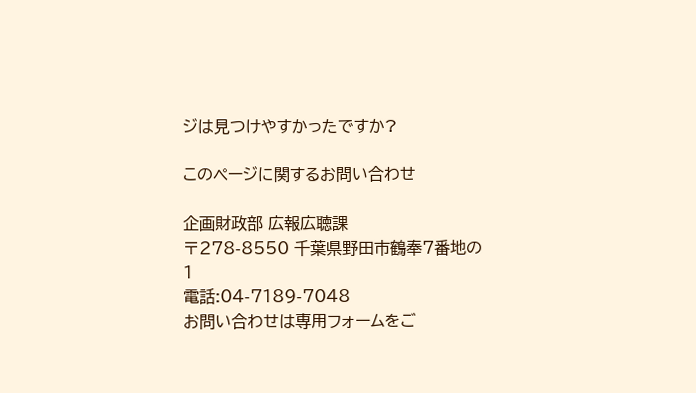ジは見つけやすかったですか?

このページに関するお問い合わせ

企画財政部 広報広聴課
〒278-8550 千葉県野田市鶴奉7番地の1
電話:04-7189-7048
お問い合わせは専用フォームをご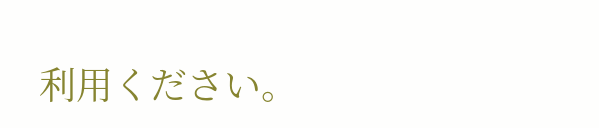利用ください。